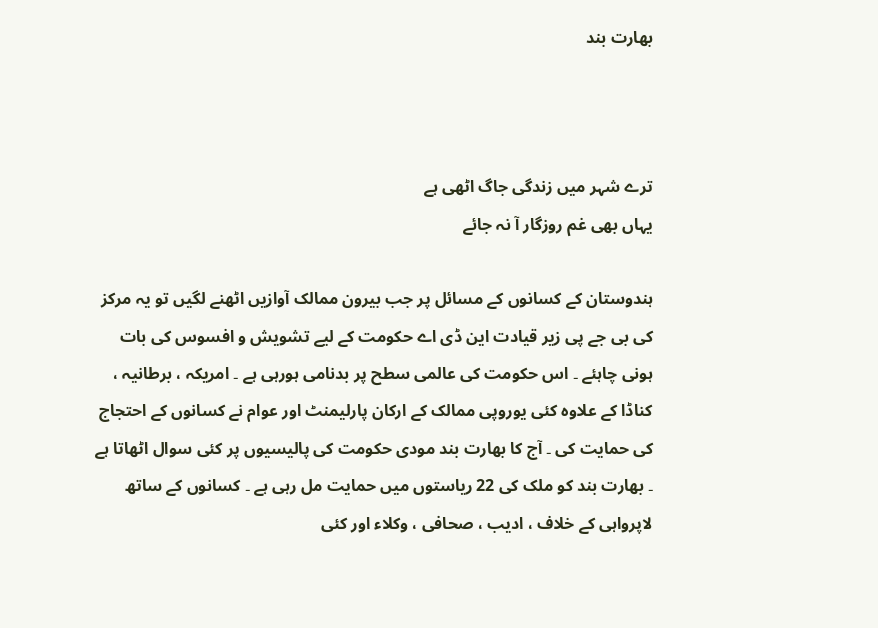بھارت بند



ترے شہر میں زندگی جاگ اٹھی ہے
یہاں بھی غم روزگار آ نہ جائے

ہندوستان کے کسانوں کے مسائل پر جب بیرون ممالک آوازیں اٹھنے لگیں تو یہ مرکز کی بی جے پی زیر قیادت این ڈی اے حکومت کے لیے تشویش و افسوس کی بات ہونی چاہئے ۔ اس حکومت کی عالمی سطح پر بدنامی ہورہی ہے ۔ امریکہ ، برطانیہ ، کناڈا کے علاوہ کئی یوروپی ممالک کے ارکان پارلیمنٹ اور عوام نے کسانوں کے احتجاج کی حمایت کی ۔ آج کا بھارت بند مودی حکومت کی پالیسیوں پر کئی سوال اٹھاتا ہے ۔ بھارت بند کو ملک کی 22 ریاستوں میں حمایت مل رہی ہے ۔ کسانوں کے ساتھ لاپرواہی کے خلاف ، ادیب ، صحافی ، وکلاء اور کئی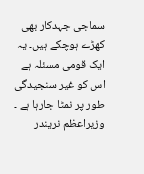سماجی جہدکار بھی کھڑے ہوچکے ہیں۔ یہ ایک قومی مسئلہ ہے اس کو غیر سنجیدگی طور پر نمٹا جارہا ہے ۔ وزیراعظم نریندر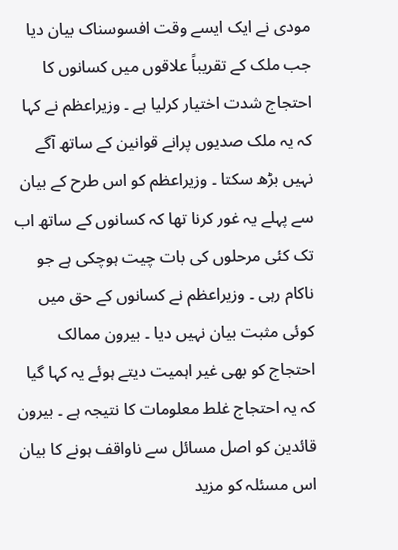مودی نے ایک ایسے وقت افسوسناک بیان دیا جب ملک کے تقریباً علاقوں میں کسانوں کا احتجاج شدت اختیار کرلیا ہے ۔ وزیراعظم نے کہا کہ یہ ملک صدیوں پرانے قوانین کے ساتھ آگے نہیں بڑھ سکتا ۔ وزیراعظم کو اس طرح کے بیان سے پہلے یہ غور کرنا تھا کہ کسانوں کے ساتھ اب تک کئی مرحلوں کی بات چیت ہوچکی ہے جو ناکام رہی ۔ وزیراعظم نے کسانوں کے حق میں کوئی مثبت بیان نہیں دیا ۔ بیرون ممالک احتجاج کو بھی غیر اہمیت دیتے ہوئے یہ کہا گیا کہ یہ احتجاج غلط معلومات کا نتیجہ ہے ۔ بیرون قائدین کو اصل مسائل سے ناواقف ہونے کا بیان اس مسئلہ کو مزید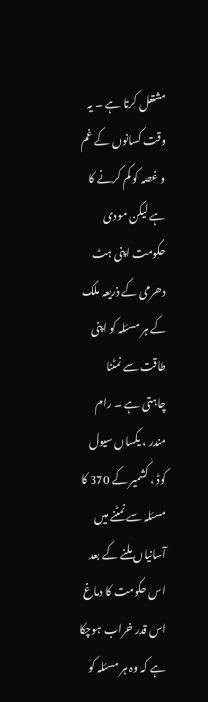مشتعل کرتا ہے ۔ یہ وقت کسانوں کے غم و غصہ کو کم کرنے کا ہے لیکن مودی حکومت اپنی ہٹ دھرمی کے ذریعہ ملک کے ہر مسئلہ کو اپنی طاقت سے نمٹنا چاہتی ہے ۔ رام مندر ، یکساں سیول کوڈ ، کشمیر کے 370 کا مسئلہ سے نمٹنے میں آسانیاں ملنے کے بعد اس حکومت کا دماغ اس قدر خراب ہوچکا ہے کہ وہ ہر مسئلہ کو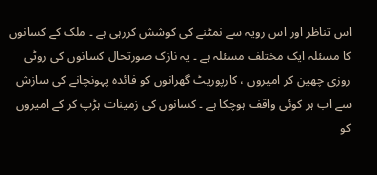اس تناظر اور اس رویہ سے نمٹنے کی کوشش کررہی ہے ۔ ملک کے کسانوں کا مسئلہ ایک مختلف مسئلہ ہے ۔ یہ نازک صورتحال کسانوں کی روٹی روزی چھین کر امیروں ، کارپوریٹ گھرانوں کو فائدہ پہونچانے کی سازش سے اب ہر کوئی واقف ہوچکا ہے ۔ کسانوں کی زمینات ہڑپ کر کے امیروں کو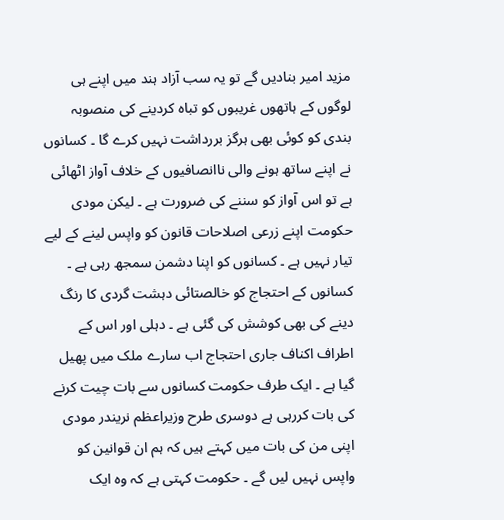مزید امیر بنادیں گے تو یہ سب آزاد ہند میں اپنے ہی لوگوں کے ہاتھوں غریبوں کو تباہ کردینے کی منصوبہ بندی کو کوئی بھی ہرگز بررداشت نہیں کرے گا ۔ کسانوں نے اپنے ساتھ ہونے والی ناانصافیوں کے خلاف آواز اٹھائی ہے تو اس آواز کو سننے کی ضرورت ہے ۔ لیکن مودی حکومت اپنے زرعی اصلاحات قانون کو واپس لینے کے لیے تیار نہیں ہے ۔ کسانوں کو اپنا دشمن سمجھ رہی ہے ۔ کسانوں کے احتجاج کو خالصتائی دہشت گردی کا رنگ دینے کی بھی کوشش کی گئی ہے ۔ دہلی اور اس کے اطراف اکناف جاری احتجاج اب سارے ملک میں پھیل گیا ہے ۔ ایک طرف حکومت کسانوں سے بات چیت کرنے کی بات کررہی ہے دوسری طرح وزیراعظم نریندر مودی اپنی من کی بات میں کہتے ہیں کہ ہم ان قوانین کو واپس نہیں لیں گے ۔ حکومت کہتی ہے کہ وہ ایک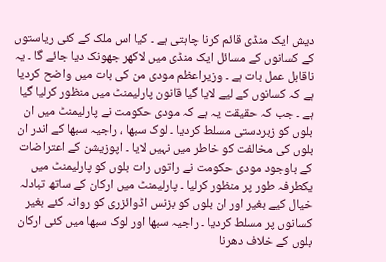دیش ایک منڈی قائم کرنا چاہتی ہے ۔ کیا اس ملک کے کئی ریاستوں کے کسانوں کے مسائل ایک منڈی میں لاکھر جھونک دیا جائے گا ۔ یہ ناقابل عمل بات ہے ۔ وزیراعظم مودی من کی بات میں واضح کردیا ہے کہ کسانوں کے لیے لایا گیا قانون پارلیمنٹ میں منظور کرلیا گیا ہے ۔ جب کہ حقیقت یہ ہے کہ مودی حکومت نے پارلیمنٹ میں ان بلوں کو زبردستی مسلط کردیا ۔ لوک سبھا ، راجیہ سبھا کے اندر ان بلوں کی مخالفت کو خاطر میں نہیں لایا ۔ اپوزیشن کے اعتراضات کے باوجود مودی حکومت نے راتوں رات بلوں کو پارلیمنٹ میں یکطرفہ طور پر منظور کرلیا ۔ پارلیمنٹ میں ارکان کے ساتھ تبادلہ خیال کیے بغیر اور ان بلوں کو بزنس اڈوائزری کو روانہ کئے بغیر کسانوں پر مسلط کردیا ۔ راجیہ سبھا اور لوک سبھا میں کئی ارکان بلوں کے خلاف دھرنا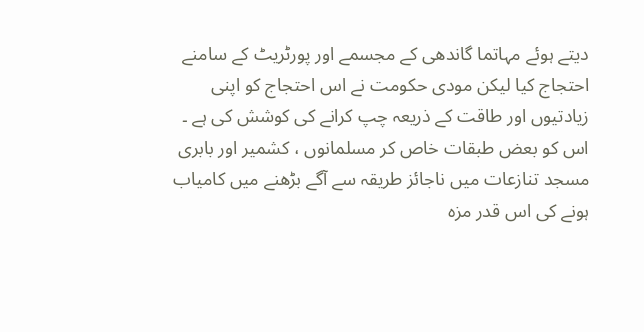دیتے ہوئے مہاتما گاندھی کے مجسمے اور پورٹریٹ کے سامنے احتجاج کیا لیکن مودی حکومت نے اس احتجاج کو اپنی زیادتیوں اور طاقت کے ذریعہ چپ کرانے کی کوشش کی ہے ۔ اس کو بعض طبقات خاص کر مسلمانوں ، کشمیر اور بابری مسجد تنازعات میں ناجائز طریقہ سے آگے بڑھنے میں کامیاب ہونے کی اس قدر مزہ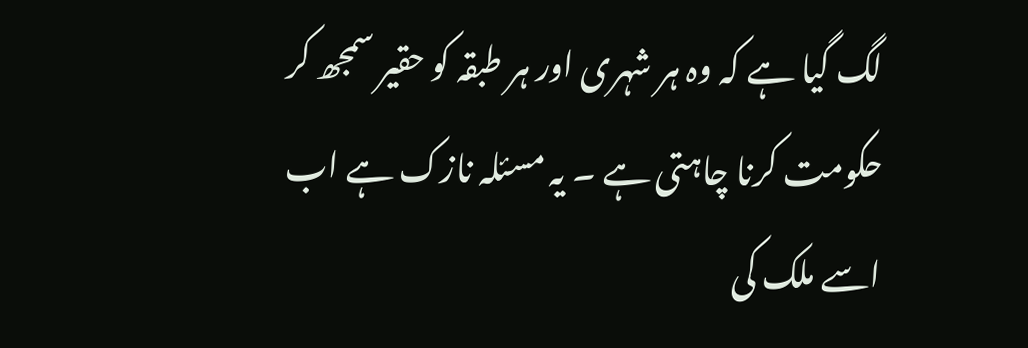لگ گیا ہے کہ وہ ہر شہری اور ہر طبقہ کو حقیر سمجھ کر حکومت کرنا چاہتی ہے ۔ یہ مسئلہ نازک ہے اب اسے ملک کی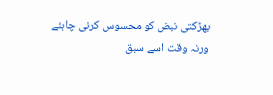بھڑکتی نبض کو محسوس کرنی چاہئے ورنہ وقت اسے سبق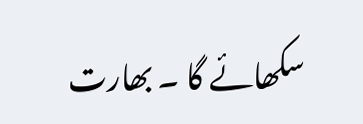سکھائے گا ۔ بھارت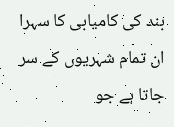بند کی کامیابی کا سہرا ان تمام شہریوں کے سر جاتا ہے جو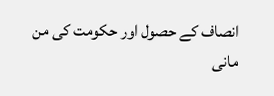انصاف کے حصول اور حکومت کی من مانی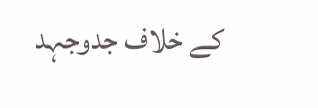کے خلاف جدوجہد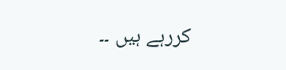کررہے ہیں ۔۔